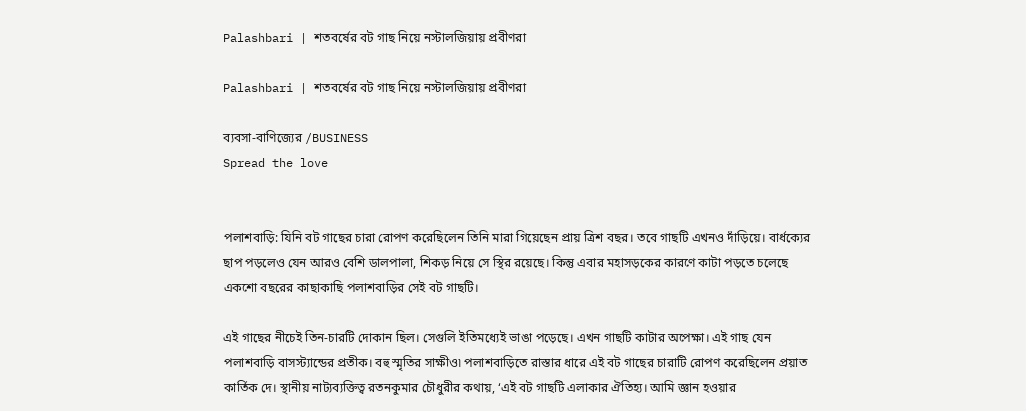Palashbari | শতবর্ষের বট গাছ নিয়ে নস্টালজিয়ায় প্রবীণরা

Palashbari | শতবর্ষের বট গাছ নিয়ে নস্টালজিয়ায় প্রবীণরা

ব্যবসা-বাণিজ্যের /BUSINESS
Spread the love


পলাশবাড়ি: যিনি বট গাছের চারা রোপণ করেছিলেন তিনি মারা গিয়েছেন প্রায় ত্রিশ বছর। তবে গাছটি এখনও দাঁড়িয়ে। বার্ধক্যের ছাপ পড়লেও যেন আরও বেশি ডালপালা, শিকড় নিয়ে সে স্থির রয়েছে। কিন্তু এবার মহাসড়কের কারণে কাটা পড়তে চলেছে একশো বছরের কাছাকাছি পলাশবাড়ির সেই বট গাছটি।

এই গাছের নীচেই তিন-চারটি দোকান ছিল। সেগুলি ইতিমধ্যেই ভাঙা পড়েছে। এখন গাছটি কাটার অপেক্ষা। এই গাছ যেন পলাশবাড়ি বাসস্ট্যান্ডের প্রতীক। বহু স্মৃতির সাক্ষীও৷ পলাশবাড়িতে রাস্তার ধারে এই বট গাছের চারাটি রোপণ করেছিলেন প্রয়াত কার্তিক দে। স্থানীয় নাট্যব্যক্তিত্ব রতনকুমার চৌধুরীর কথায়, ‘এই বট গাছটি এলাকার ঐতিহ্য। আমি জ্ঞান হওয়ার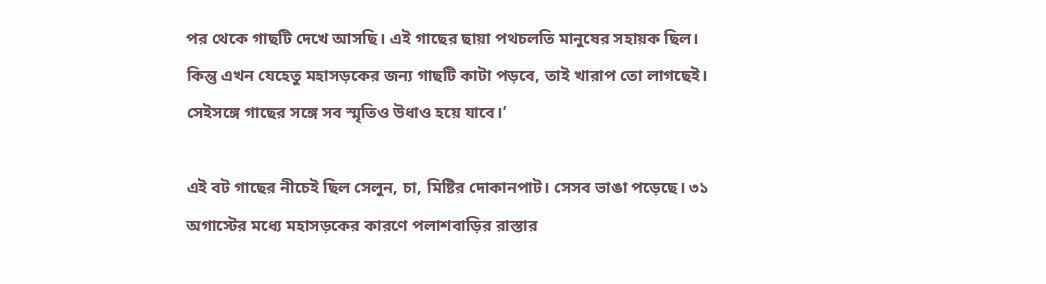পর থেকে গাছটি দেখে আসছি। এই গাছের ছায়া পথচলতি মানুষের সহায়ক ছিল। কিন্তু এখন যেহেতু মহাসড়কের জন্য গাছটি কাটা পড়বে, তাই খারাপ তো লাগছেই। সেইসঙ্গে গাছের সঙ্গে সব স্মৃতিও উধাও হয়ে যাবে।’

এই বট গাছের নীচেই ছিল সেলুন, চা, মিষ্টির দোকানপাট। সেসব ভাঙা পড়েছে। ৩১ অগাস্টের মধ্যে মহাসড়কের কারণে পলাশবাড়ির রাস্তার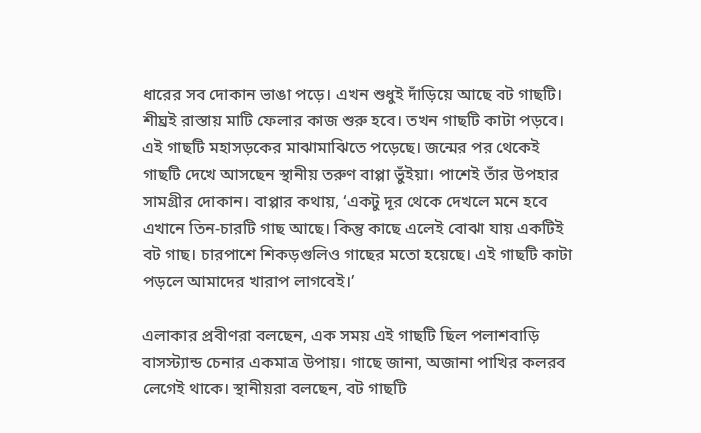ধারের সব দোকান ভাঙা পড়ে। এখন শুধুই দাঁড়িয়ে আছে বট গাছটি। শীঘ্রই রাস্তায় মাটি ফেলার কাজ শুরু হবে। তখন গাছটি কাটা পড়বে। এই গাছটি মহাসড়কের মাঝামাঝিতে পড়েছে। জন্মের পর থেকেই গাছটি দেখে আসছেন স্থানীয় তরুণ বাপ্পা ভুঁইয়া। পাশেই তাঁর উপহার সামগ্রীর দোকান। বাপ্পার কথায়, ‘একটু দূর থেকে দেখলে মনে হবে এখানে তিন-চারটি গাছ আছে। কিন্তু কাছে এলেই বোঝা যায় একটিই বট গাছ। চারপাশে শিকড়গুলিও গাছের মতো হয়েছে। এই গাছটি কাটা পড়লে আমাদের খারাপ লাগবেই।’

এলাকার প্রবীণরা বলছেন, এক সময় এই গাছটি ছিল পলাশবাড়ি বাসস্ট্যান্ড চেনার একমাত্র উপায়। গাছে জানা, অজানা পাখির কলরব লেগেই থাকে। স্থানীয়রা বলছেন, বট গাছটি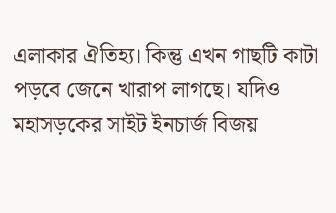এলাকার ঐতিহ্য। কিন্তু এখন গাছটি কাটা পড়বে জেনে খারাপ লাগছে। যদিও মহাসড়কের সাইট ইনচার্জ বিজয়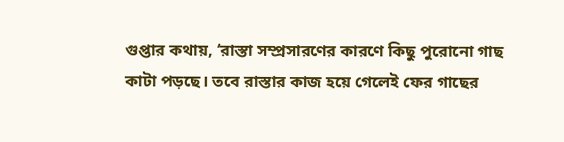গুপ্তার কথায়, ‘রাস্তা সম্প্রসারণের কারণে কিছু পুরোনো গাছ কাটা পড়ছে। তবে রাস্তার কাজ হয়ে গেলেই ফের গাছের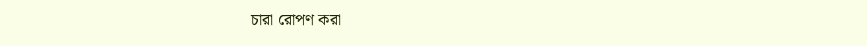চারা রোপণ করা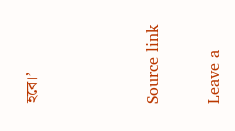হবে।’



Source link

Leave a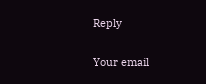Reply

Your email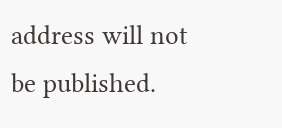address will not be published.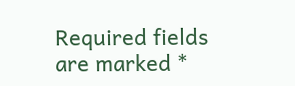Required fields are marked *